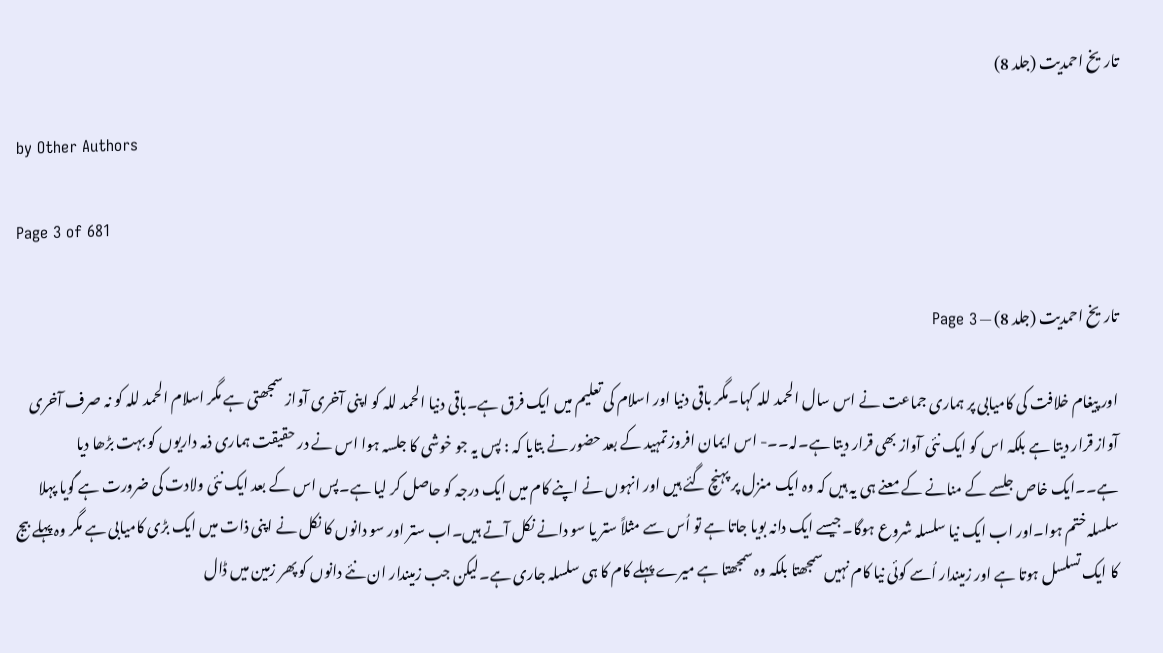تاریخ احمدیت (جلد 8)

by Other Authors

Page 3 of 681

تاریخ احمدیت (جلد 8) — Page 3

اور پیغام خلافت کی کامیابی پر ہماری جماعت نے اس سال الحمد للہ کہا۔مگر باقی دنیا اور اسلام کی تعلیم میں ایک فرق ہے۔باقی دنیا الحمد للہ کو اپنی آخری آواز سمجھتی ہے مگر اسلام الحمد للہ کو نہ صرف آخری آواز قرار دیتا ہے بلکہ اس کو ایک نئی آواز بھی قرار دیتا ہے۔لہ۔۔- اس ایمان افروز تمہید کے بعد حضور نے بتایا کہ : پس یہ جو خوشی کا جلسہ ہوا اس نے در حقیقت ہماری ذمہ داریوں کو بہت بڑھا دیا ہے۔۔ایک خاص جلسے کے منانے کے معنے ہی یہ ہیں کہ وہ ایک منزل پر پہنچ گئے ہیں اور انہوں نے اپنے کام میں ایک درجہ کو حاصل کر لیا ہے۔پس اس کے بعد ایک نئی ولادت کی ضرورت ہے گویا پہلا سلسلہ ختم ہوا۔اور اب ایک نیا سلسلہ شروع ہوگا۔جیسے ایک دانہ بویا جاتا ہے تو اُس سے مثلاً ستر یا سو دانے نکل آتے ہیں۔اب ستر اور سو دانوں کا نکل نے اپنی ذات میں ایک بڑی کامیابی ہے مگر وہ پہلے بیج کا ایک تسلسل ہوتا ہے اور زمیندار اُسے کوئی نیا کام نہیں سمجھتا بلکہ وہ سمجھتا ہے میرے پہلے کام کا ہی سلسلہ جاری ہے۔لیکن جب زمیندار ان نئے دانوں کو پھر زمین میں ڈال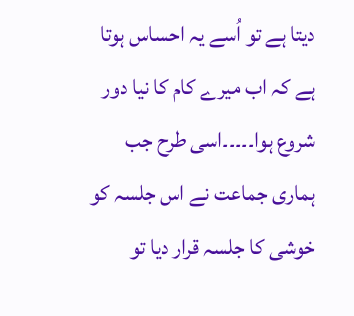دیتا ہے تو اُسے یہ احساس ہوتا ہے کہ اب میرے کام کا نیا دور شروع ہوا۔۔۔۔۔اسی طرح جب ہماری جماعت نے اس جلسہ کو خوشی کا جلسہ قرار دیا تو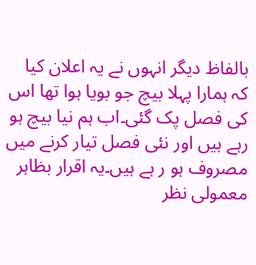بالفاظ دیگر انہوں نے یہ اعلان کیا کہ ہمارا پہلا بیچ جو بویا ہوا تھا اس کی فصل پک گئی۔اب ہم نیا بیچ ہو رہے ہیں اور نئی فصل تیار کرنے میں مصروف ہو ر ہے ہیں۔یہ اقرار بظاہر معمولی نظر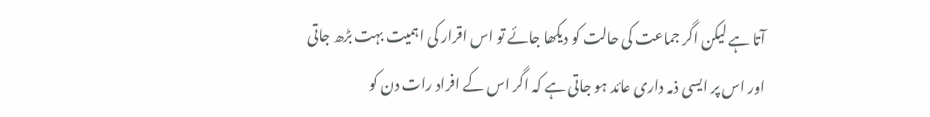آتا ہے لیکن اگر جماعت کی حالت کو دیکھا جائے تو اس اقرار کی اہمیت بہت بڑھ جاتی اور اس پر ایسی ذمہ داری عائد ہو جاتی ہے کہ اگر اس کے افراد رات دن کو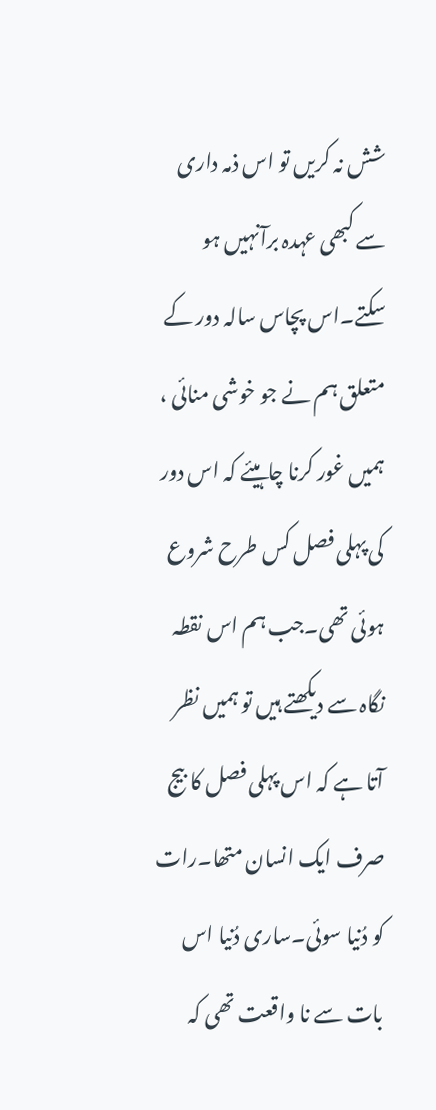شش نہ کریں تو اس ذمہ داری سے کبھی عہدہ برآنہیں ہو سکتے۔اس پچاس سالہ دور کے متعلق ہم نے جو خوشی منائی ، ہمیں غور کرنا چاہیئے کہ اس دور کی پہلی فصل کس طرح شروع ہوئی تھی۔جب ہم اس نقطہ نگاہ سے دیکھتے ہیں تو ہمیں نظر آتا ہے کہ اس پہلی فصل کا بیج صرف ایک انسان متھا۔رات کو دُنیا سوئی۔ساری دُنیا اس بات سے نا واقعت تھی کہ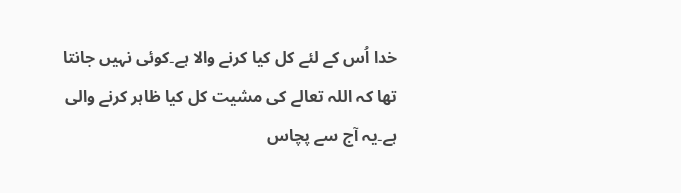خدا اُس کے لئے کل کیا کرنے والا ہے۔کوئی نہیں جانتا تھا کہ اللہ تعالے کی مشیت کل کیا ظاہر کرنے والی ہے۔یہ آج سے پچاس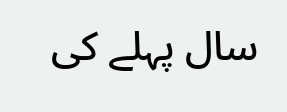سال پہلے کی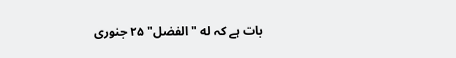بات ہے کہ له " الفضل" ۲۵ جنوری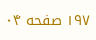۱۹۷ صفحه ۰۴